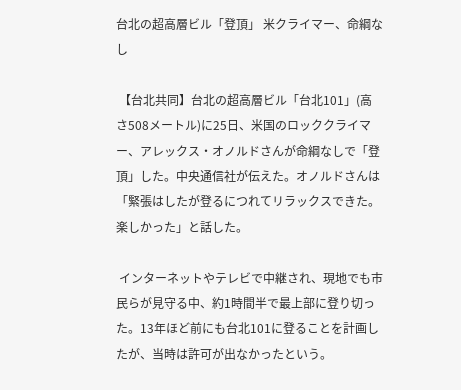台北の超高層ビル「登頂」 米クライマー、命綱なし

 【台北共同】台北の超高層ビル「台北101」(高さ508メートル)に25日、米国のロッククライマー、アレックス・オノルドさんが命綱なしで「登頂」した。中央通信社が伝えた。オノルドさんは「緊張はしたが登るにつれてリラックスできた。楽しかった」と話した。

 インターネットやテレビで中継され、現地でも市民らが見守る中、約1時間半で最上部に登り切った。13年ほど前にも台北101に登ることを計画したが、当時は許可が出なかったという。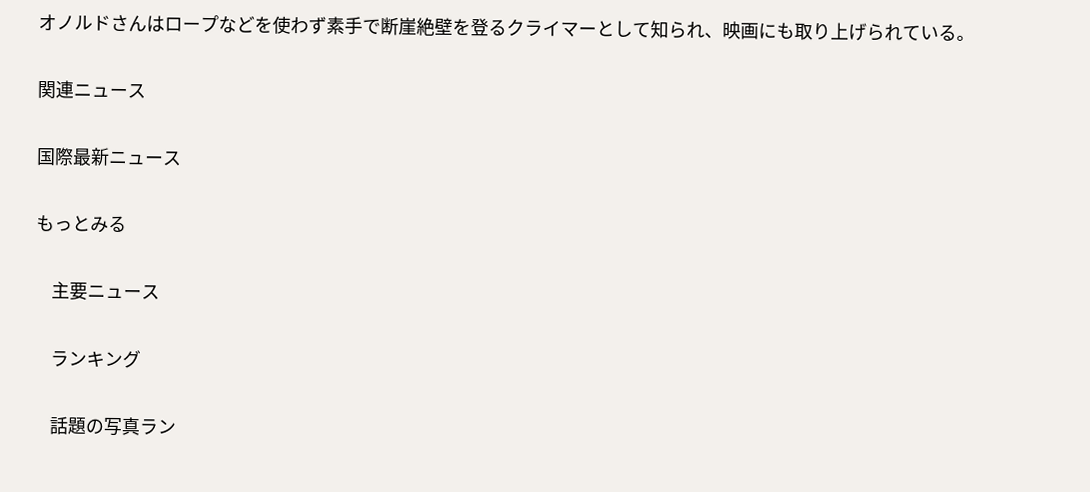オノルドさんはロープなどを使わず素手で断崖絶壁を登るクライマーとして知られ、映画にも取り上げられている。

関連ニュース

国際最新ニュース

もっとみる

    主要ニュース

    ランキング

    話題の写真ラン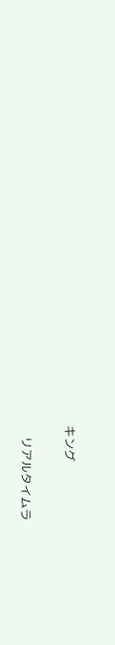キング

    リアルタイムラ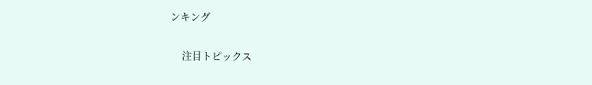ンキング

    注目トピックス